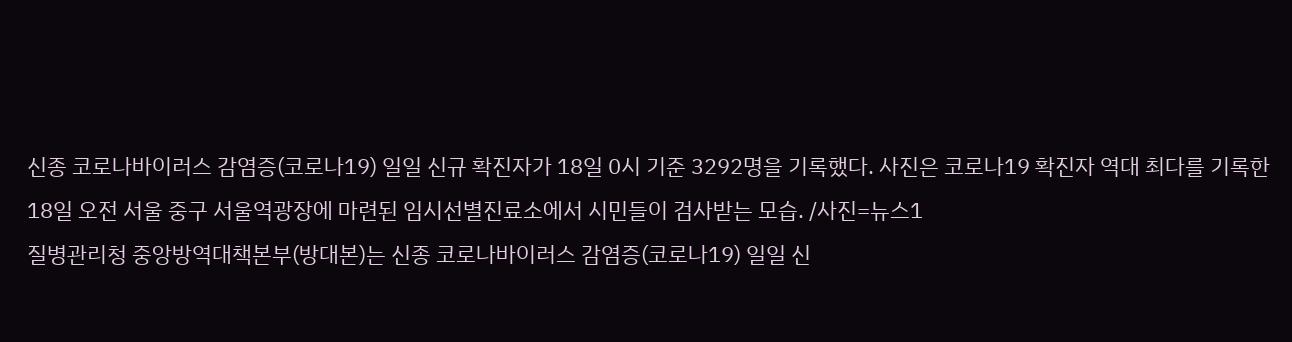신종 코로나바이러스 감염증(코로나19) 일일 신규 확진자가 18일 0시 기준 3292명을 기록했다. 사진은 코로나19 확진자 역대 최다를 기록한 18일 오전 서울 중구 서울역광장에 마련된 임시선별진료소에서 시민들이 검사받는 모습. /사진=뉴스1
질병관리청 중앙방역대책본부(방대본)는 신종 코로나바이러스 감염증(코로나19) 일일 신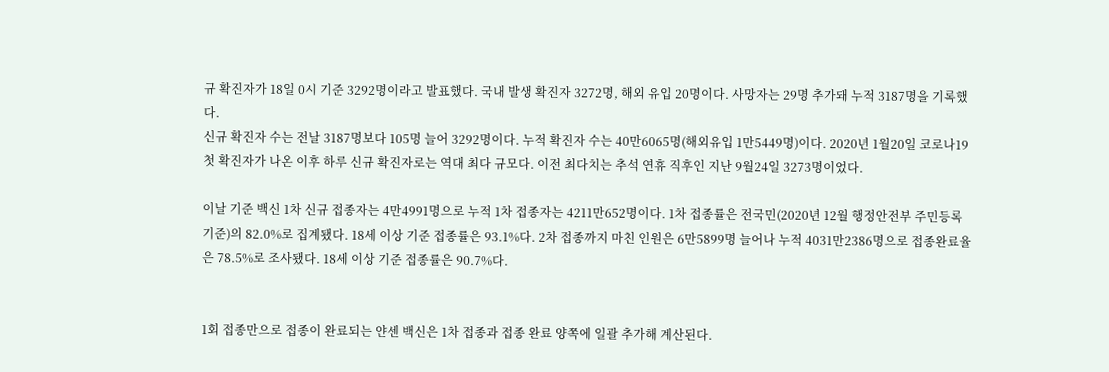규 확진자가 18일 0시 기준 3292명이라고 발표했다. 국내 발생 확진자 3272명, 해외 유입 20명이다. 사망자는 29명 추가돼 누적 3187명을 기록했다.
신규 확진자 수는 전날 3187명보다 105명 늘어 3292명이다. 누적 확진자 수는 40만6065명(해외유입 1만5449명)이다. 2020년 1월20일 코로나19 첫 확진자가 나온 이후 하루 신규 확진자로는 역대 최다 규모다. 이전 최다치는 추석 연휴 직후인 지난 9월24일 3273명이었다.

이날 기준 백신 1차 신규 접종자는 4만4991명으로 누적 1차 접종자는 4211만652명이다. 1차 접종률은 전국민(2020년 12월 행정안전부 주민등록 기준)의 82.0%로 집계됐다. 18세 이상 기준 접종률은 93.1%다. 2차 접종까지 마친 인원은 6만5899명 늘어나 누적 4031만2386명으로 접종완료율은 78.5%로 조사됐다. 18세 이상 기준 접종률은 90.7%다.


1회 접종만으로 접종이 완료되는 얀센 백신은 1차 접종과 접종 완료 양쪽에 일괄 추가해 계산된다.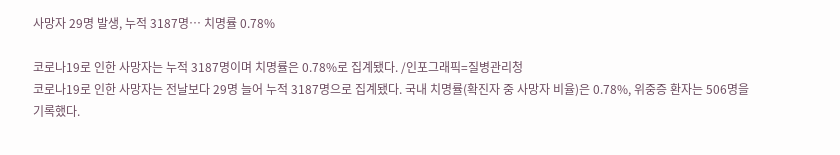사망자 29명 발생, 누적 3187명… 치명률 0.78%

코로나19로 인한 사망자는 누적 3187명이며 치명률은 0.78%로 집계됐다. /인포그래픽=질병관리청
코로나19로 인한 사망자는 전날보다 29명 늘어 누적 3187명으로 집계됐다. 국내 치명률(확진자 중 사망자 비율)은 0.78%, 위중증 환자는 506명을 기록했다.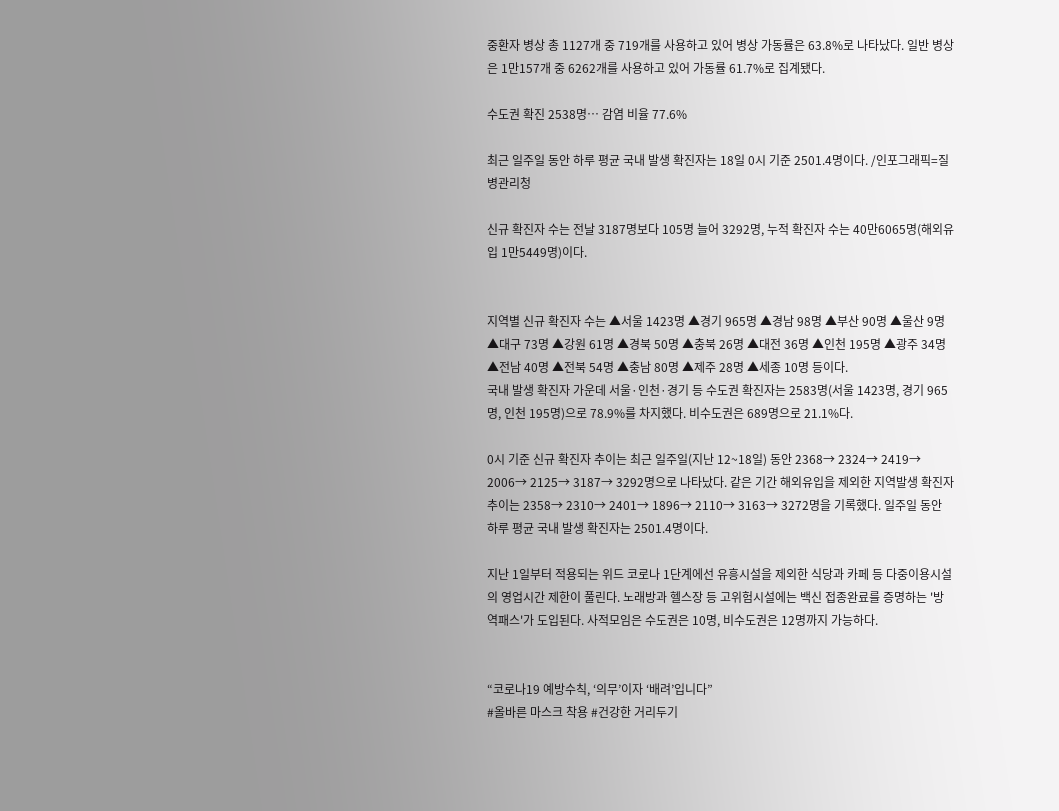중환자 병상 총 1127개 중 719개를 사용하고 있어 병상 가동률은 63.8%로 나타났다. 일반 병상은 1만157개 중 6262개를 사용하고 있어 가동률 61.7%로 집계됐다.

수도권 확진 2538명… 감염 비율 77.6%

최근 일주일 동안 하루 평균 국내 발생 확진자는 18일 0시 기준 2501.4명이다. /인포그래픽=질병관리청

신규 확진자 수는 전날 3187명보다 105명 늘어 3292명, 누적 확진자 수는 40만6065명(해외유입 1만5449명)이다.


지역별 신규 확진자 수는 ▲서울 1423명 ▲경기 965명 ▲경남 98명 ▲부산 90명 ▲울산 9명 ▲대구 73명 ▲강원 61명 ▲경북 50명 ▲충북 26명 ▲대전 36명 ▲인천 195명 ▲광주 34명 ▲전남 40명 ▲전북 54명 ▲충남 80명 ▲제주 28명 ▲세종 10명 등이다.
국내 발생 확진자 가운데 서울·인천·경기 등 수도권 확진자는 2583명(서울 1423명, 경기 965명, 인천 195명)으로 78.9%를 차지했다. 비수도권은 689명으로 21.1%다.

0시 기준 신규 확진자 추이는 최근 일주일(지난 12~18일) 동안 2368→ 2324→ 2419→ 2006→ 2125→ 3187→ 3292명으로 나타났다. 같은 기간 해외유입을 제외한 지역발생 확진자 추이는 2358→ 2310→ 2401→ 1896→ 2110→ 3163→ 3272명을 기록했다. 일주일 동안 하루 평균 국내 발생 확진자는 2501.4명이다.

지난 1일부터 적용되는 위드 코로나 1단계에선 유흥시설을 제외한 식당과 카페 등 다중이용시설의 영업시간 제한이 풀린다. 노래방과 헬스장 등 고위험시설에는 백신 접종완료를 증명하는 '방역패스'가 도입된다. 사적모임은 수도권은 10명, 비수도권은 12명까지 가능하다.


“코로나19 예방수칙, ‘의무’이자 ‘배려’입니다”
#올바른 마스크 착용 #건강한 거리두기